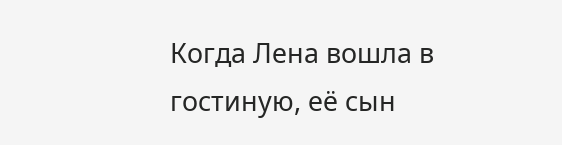Когда Лена вошла в гостиную, её сын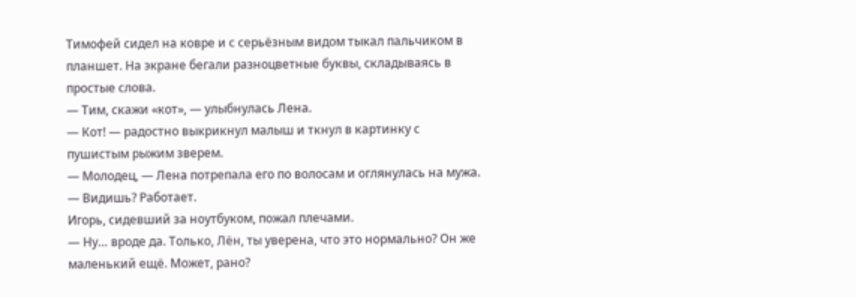Тимофей сидел на ковре и с серьёзным видом тыкал пальчиком в планшет. На экране бегали разноцветные буквы, складываясь в простые слова.
— Тим, скажи «кот», — улыбнулась Лена.
— Кот! — радостно выкрикнул малыш и ткнул в картинку с пушистым рыжим зверем.
— Молодец, — Лена потрепала его по волосам и оглянулась на мужа. — Видишь? Работает.
Игорь, сидевший за ноутбуком, пожал плечами.
— Ну… вроде да. Только, Лён, ты уверена, что это нормально? Он же маленький ещё. Может, рано?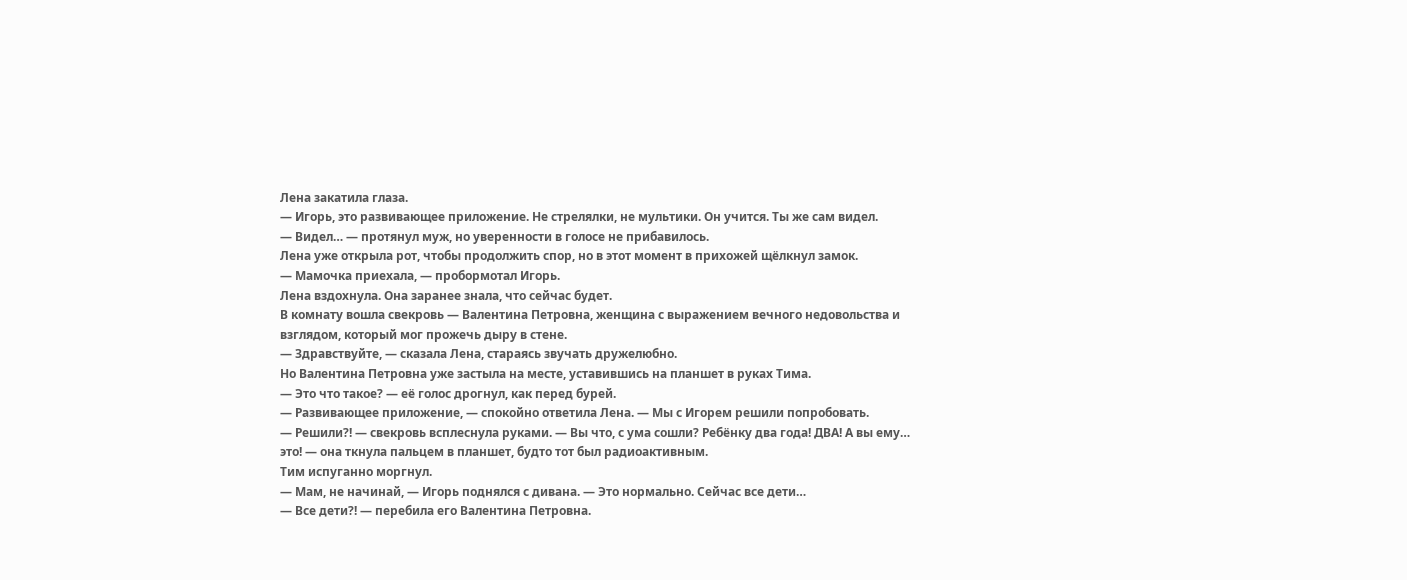Лена закатила глаза.
— Игорь, это развивающее приложение. Не стрелялки, не мультики. Он учится. Ты же сам видел.
— Видел… — протянул муж, но уверенности в голосе не прибавилось.
Лена уже открыла рот, чтобы продолжить спор, но в этот момент в прихожей щёлкнул замок.
— Мамочка приехала, — пробормотал Игорь.
Лена вздохнула. Она заранее знала, что сейчас будет.
В комнату вошла свекровь — Валентина Петровна, женщина с выражением вечного недовольства и взглядом, который мог прожечь дыру в стене.
— Здравствуйте, — сказала Лена, стараясь звучать дружелюбно.
Но Валентина Петровна уже застыла на месте, уставившись на планшет в руках Тима.
— Это что такое? — её голос дрогнул, как перед бурей.
— Развивающее приложение, — спокойно ответила Лена. — Мы с Игорем решили попробовать.
— Решили?! — свекровь всплеснула руками. — Вы что, с ума сошли? Ребёнку два года! ДВА! А вы ему… это! — она ткнула пальцем в планшет, будто тот был радиоактивным.
Тим испуганно моргнул.
— Мам, не начинай, — Игорь поднялся с дивана. — Это нормально. Сейчас все дети…
— Все дети?! — перебила его Валентина Петровна.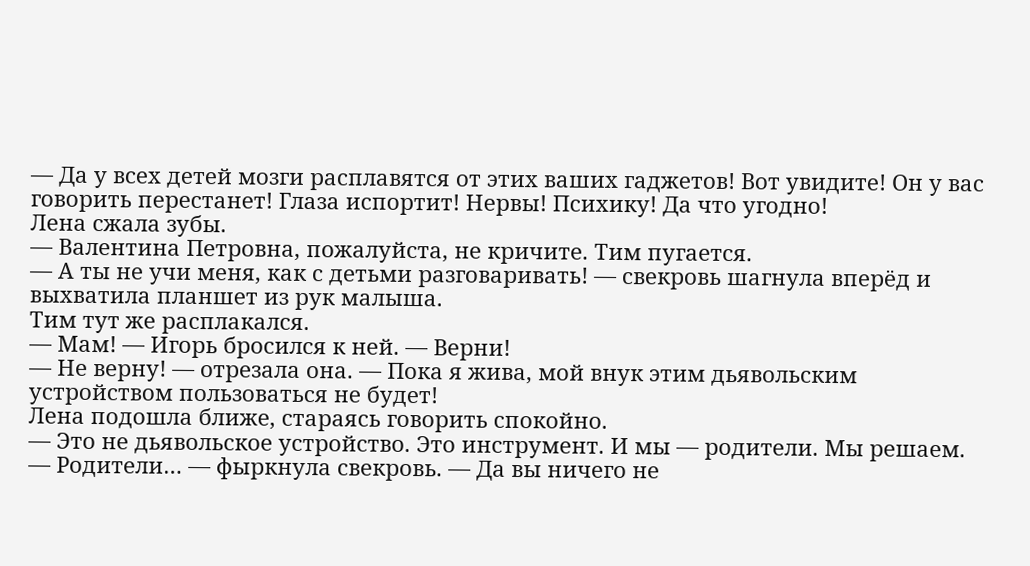— Да у всех детей мозги расплавятся от этих ваших гаджетов! Вот увидите! Он у вас говорить перестанет! Глаза испортит! Нервы! Психику! Да что угодно!
Лена сжала зубы.
— Валентина Петровна, пожалуйста, не кричите. Тим пугается.
— А ты не учи меня, как с детьми разговаривать! — свекровь шагнула вперёд и выхватила планшет из рук малыша.
Тим тут же расплакался.
— Мам! — Игорь бросился к ней. — Верни!
— Не верну! — отрезала она. — Пока я жива, мой внук этим дьявольским устройством пользоваться не будет!
Лена подошла ближе, стараясь говорить спокойно.
— Это не дьявольское устройство. Это инструмент. И мы — родители. Мы решаем.
— Родители… — фыркнула свекровь. — Да вы ничего не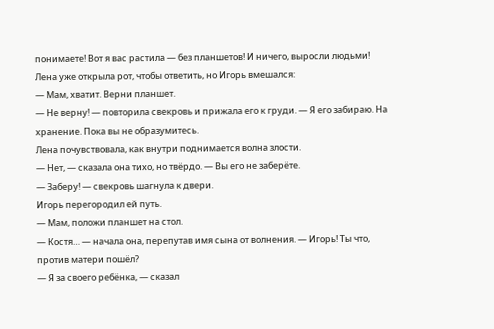понимаете! Вот я вас растила — без планшетов! И ничего, выросли людьми!
Лена уже открыла рот, чтобы ответить, но Игорь вмешался:
— Мам, хватит. Верни планшет.
— Не верну! — повторила свекровь и прижала его к груди. — Я его забираю. На хранение. Пока вы не образумитесь.
Лена почувствовала, как внутри поднимается волна злости.
— Нет, — сказала она тихо, но твёрдо. — Вы его не заберёте.
— Заберу! — свекровь шагнула к двери.
Игорь перегородил ей путь.
— Мам, положи планшет на стол.
— Костя… — начала она, перепутав имя сына от волнения. — Игорь! Ты что, против матери пошёл?
— Я за своего ребёнка, — сказал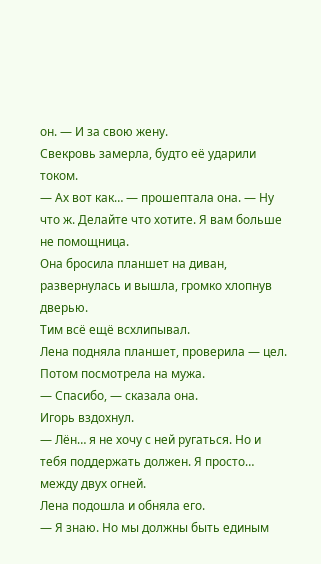он. — И за свою жену.
Свекровь замерла, будто её ударили током.
— Ах вот как… — прошептала она. — Ну что ж. Делайте что хотите. Я вам больше не помощница.
Она бросила планшет на диван, развернулась и вышла, громко хлопнув дверью.
Тим всё ещё всхлипывал.
Лена подняла планшет, проверила — цел. Потом посмотрела на мужа.
— Спасибо, — сказала она.
Игорь вздохнул.
— Лён… я не хочу с ней ругаться. Но и тебя поддержать должен. Я просто… между двух огней.
Лена подошла и обняла его.
— Я знаю. Но мы должны быть единым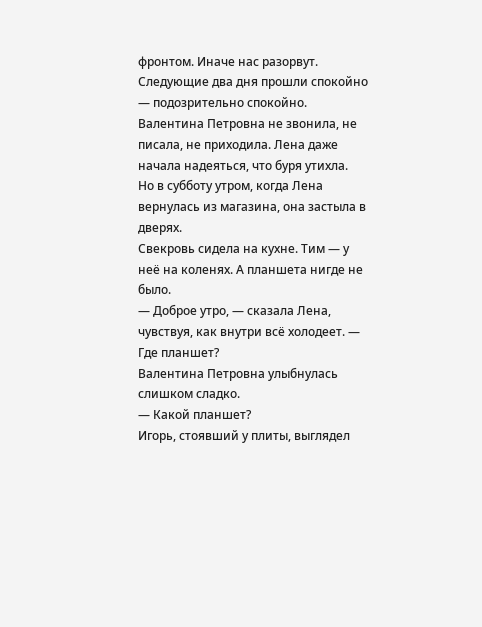фронтом. Иначе нас разорвут.
Следующие два дня прошли спокойно — подозрительно спокойно. Валентина Петровна не звонила, не писала, не приходила. Лена даже начала надеяться, что буря утихла.
Но в субботу утром, когда Лена вернулась из магазина, она застыла в дверях.
Свекровь сидела на кухне. Тим — у неё на коленях. А планшета нигде не было.
— Доброе утро, — сказала Лена, чувствуя, как внутри всё холодеет. — Где планшет?
Валентина Петровна улыбнулась слишком сладко.
— Какой планшет?
Игорь, стоявший у плиты, выглядел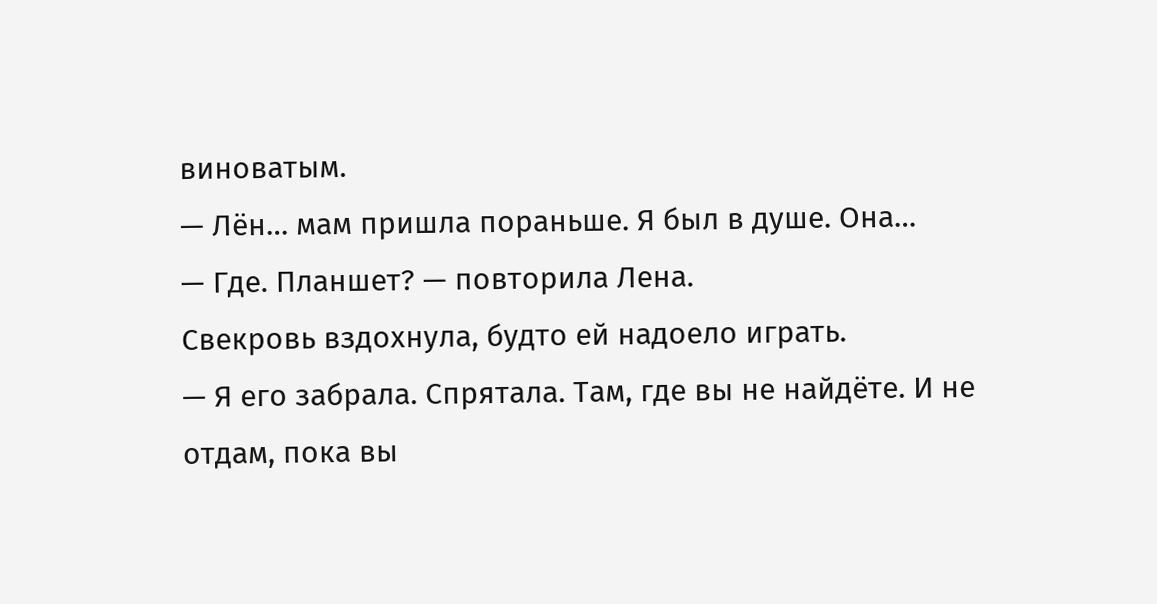виноватым.
— Лён… мам пришла пораньше. Я был в душе. Она…
— Где. Планшет? — повторила Лена.
Свекровь вздохнула, будто ей надоело играть.
— Я его забрала. Спрятала. Там, где вы не найдёте. И не отдам, пока вы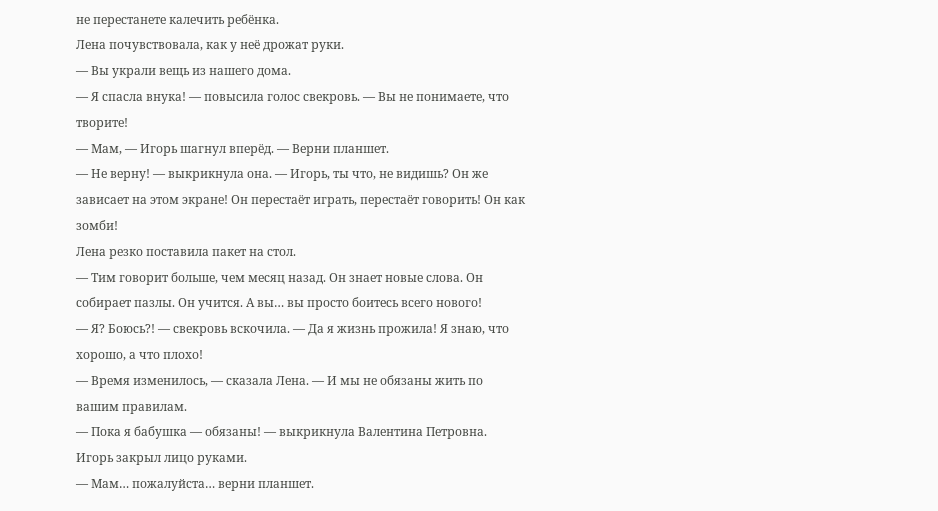не перестанете калечить ребёнка.
Лена почувствовала, как у неё дрожат руки.
— Вы украли вещь из нашего дома.
— Я спасла внука! — повысила голос свекровь. — Вы не понимаете, что творите!
— Мам, — Игорь шагнул вперёд. — Верни планшет.
— Не верну! — выкрикнула она. — Игорь, ты что, не видишь? Он же зависает на этом экране! Он перестаёт играть, перестаёт говорить! Он как зомби!
Лена резко поставила пакет на стол.
— Тим говорит больше, чем месяц назад. Он знает новые слова. Он собирает пазлы. Он учится. А вы… вы просто боитесь всего нового!
— Я? Боюсь?! — свекровь вскочила. — Да я жизнь прожила! Я знаю, что хорошо, а что плохо!
— Время изменилось, — сказала Лена. — И мы не обязаны жить по вашим правилам.
— Пока я бабушка — обязаны! — выкрикнула Валентина Петровна.
Игорь закрыл лицо руками.
— Мам… пожалуйста… верни планшет.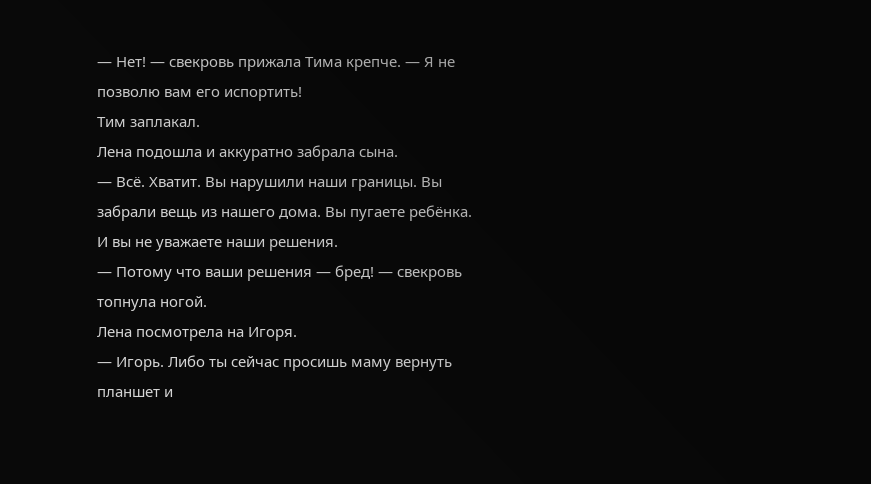— Нет! — свекровь прижала Тима крепче. — Я не позволю вам его испортить!
Тим заплакал.
Лена подошла и аккуратно забрала сына.
— Всё. Хватит. Вы нарушили наши границы. Вы забрали вещь из нашего дома. Вы пугаете ребёнка. И вы не уважаете наши решения.
— Потому что ваши решения — бред! — свекровь топнула ногой.
Лена посмотрела на Игоря.
— Игорь. Либо ты сейчас просишь маму вернуть планшет и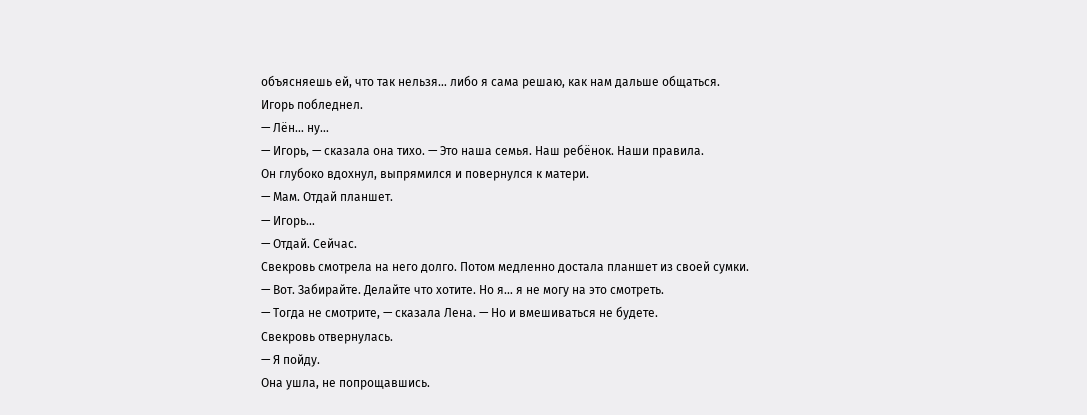объясняешь ей, что так нельзя… либо я сама решаю, как нам дальше общаться.
Игорь побледнел.
— Лён… ну…
— Игорь, — сказала она тихо. — Это наша семья. Наш ребёнок. Наши правила.
Он глубоко вдохнул, выпрямился и повернулся к матери.
— Мам. Отдай планшет.
— Игорь…
— Отдай. Сейчас.
Свекровь смотрела на него долго. Потом медленно достала планшет из своей сумки.
— Вот. Забирайте. Делайте что хотите. Но я… я не могу на это смотреть.
— Тогда не смотрите, — сказала Лена. — Но и вмешиваться не будете.
Свекровь отвернулась.
— Я пойду.
Она ушла, не попрощавшись.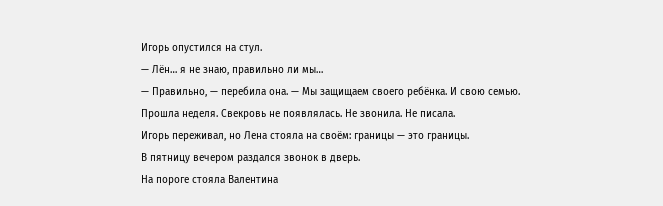Игорь опустился на стул.
— Лён… я не знаю, правильно ли мы…
— Правильно, — перебила она. — Мы защищаем своего ребёнка. И свою семью.
Прошла неделя. Свекровь не появлялась. Не звонила. Не писала.
Игорь переживал, но Лена стояла на своём: границы — это границы.
В пятницу вечером раздался звонок в дверь.
На пороге стояла Валентина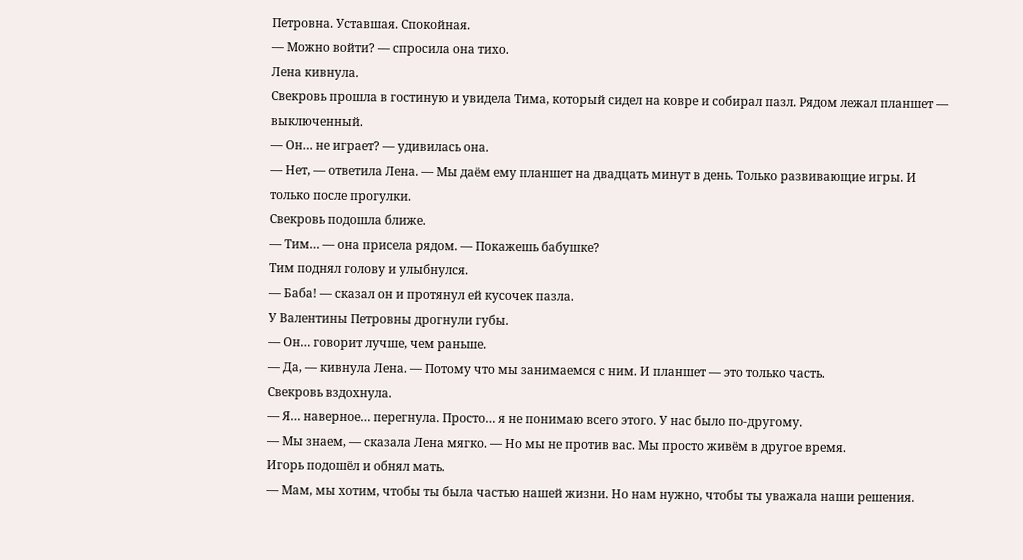Петровна. Уставшая. Спокойная.
— Можно войти? — спросила она тихо.
Лена кивнула.
Свекровь прошла в гостиную и увидела Тима, который сидел на ковре и собирал пазл. Рядом лежал планшет — выключенный.
— Он… не играет? — удивилась она.
— Нет, — ответила Лена. — Мы даём ему планшет на двадцать минут в день. Только развивающие игры. И только после прогулки.
Свекровь подошла ближе.
— Тим… — она присела рядом. — Покажешь бабушке?
Тим поднял голову и улыбнулся.
— Баба! — сказал он и протянул ей кусочек пазла.
У Валентины Петровны дрогнули губы.
— Он… говорит лучше, чем раньше.
— Да, — кивнула Лена. — Потому что мы занимаемся с ним. И планшет — это только часть.
Свекровь вздохнула.
— Я… наверное… перегнула. Просто… я не понимаю всего этого. У нас было по-другому.
— Мы знаем, — сказала Лена мягко. — Но мы не против вас. Мы просто живём в другое время.
Игорь подошёл и обнял мать.
— Мам, мы хотим, чтобы ты была частью нашей жизни. Но нам нужно, чтобы ты уважала наши решения.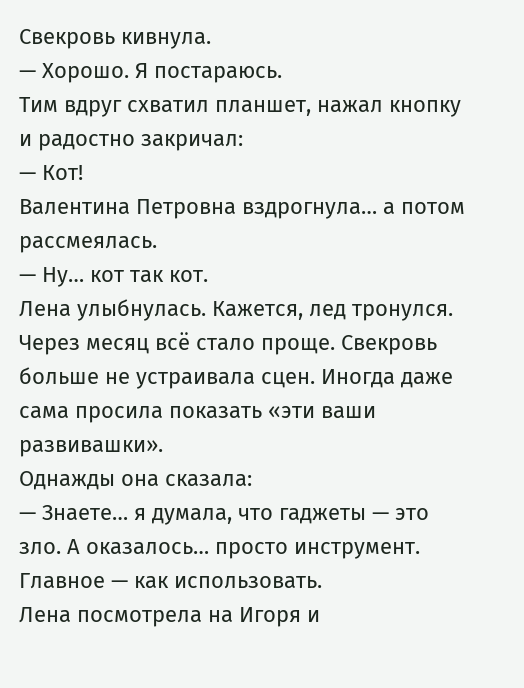Свекровь кивнула.
— Хорошо. Я постараюсь.
Тим вдруг схватил планшет, нажал кнопку и радостно закричал:
— Кот!
Валентина Петровна вздрогнула… а потом рассмеялась.
— Ну… кот так кот.
Лена улыбнулась. Кажется, лед тронулся.
Через месяц всё стало проще. Свекровь больше не устраивала сцен. Иногда даже сама просила показать «эти ваши развивашки».
Однажды она сказала:
— Знаете… я думала, что гаджеты — это зло. А оказалось… просто инструмент. Главное — как использовать.
Лена посмотрела на Игоря и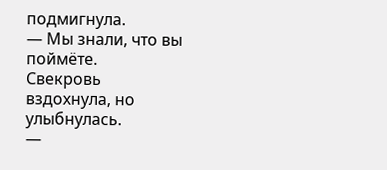подмигнула.
— Мы знали, что вы поймёте.
Свекровь вздохнула, но улыбнулась.
—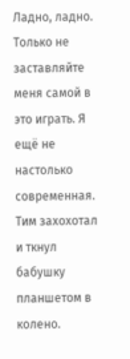Ладно, ладно. Только не заставляйте меня самой в это играть. Я ещё не настолько современная.
Тим захохотал и ткнул бабушку планшетом в колено.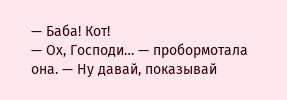— Баба! Кот!
— Ох, Господи… — пробормотала она. — Ну давай, показывай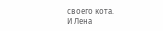своего кота.
И Лена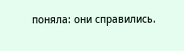поняла: они справились.